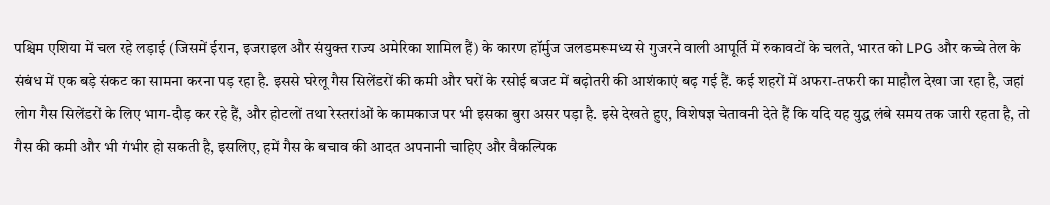पश्चिम एशिया में चल रहे लड़ाई (जिसमें ईरान, इजराइल और संयुक्त राज्य अमेरिका शामिल हैं) के कारण हॉर्मुज जलडमरूमध्य से गुजरने वाली आपूर्ति में रुकावटों के चलते, भारत को LPG और कच्चे तेल के संबंध में एक बड़े संकट का सामना करना पड़ रहा है. इससे घरेलू गैस सिलेंडरों की कमी और घरों के रसोई बजट में बढ़ोतरी की आशंकाएं बढ़ गई हैं. कई शहरों में अफरा-तफरी का माहौल देखा जा रहा है, जहां लोग गैस सिलेंडरों के लिए भाग-दौड़ कर रहे हैं, और होटलों तथा रेस्तरांओं के कामकाज पर भी इसका बुरा असर पड़ा है. इसे देखते हुए, विशेषज्ञ चेतावनी देते हैं कि यदि यह युद्ध लंबे समय तक जारी रहता है, तो गैस की कमी और भी गंभीर हो सकती है, इसलिए, हमें गैस के बचाव की आदत अपनानी चाहिए और वैकल्पिक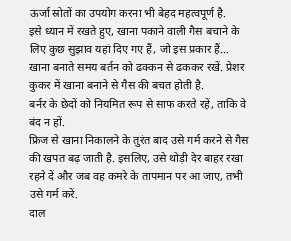ऊर्जा स्रोतों का उपयोग करना भी बेहद महत्वपूर्ण है.
इसे ध्यान में रखते हुए, खाना पकाने वाली गैस बचाने के लिए कुछ सुझाव यहां दिए गए हैं, जो इस प्रकार हैं…
खाना बनाते समय बर्तन को ढक्कन से ढककर रखें. प्रेशर कुकर में खाना बनाने से गैस की बचत होती है.
बर्नर के छेदों को नियमित रूप से साफ करते रहें, ताकि वे बंद न हों.
फ्रिज से खाना निकालने के तुरंत बाद उसे गर्म करने से गैस की खपत बढ़ जाती है. इसलिए, उसे थोड़ी देर बाहर रखा रहने दें और जब वह कमरे के तापमान पर आ जाए, तभी उसे गर्म करें.
दाल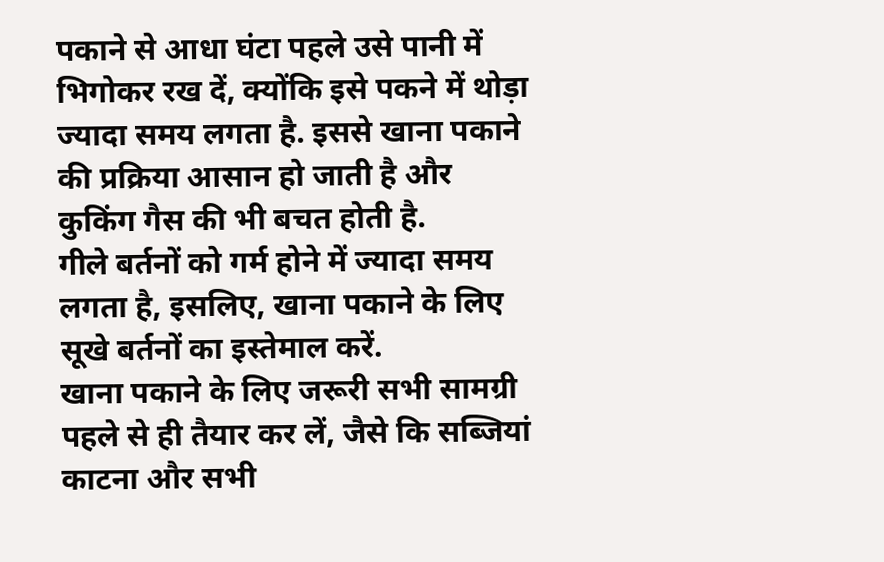पकाने से आधा घंटा पहले उसे पानी में भिगोकर रख दें, क्योंकि इसे पकने में थोड़ा ज्यादा समय लगता है. इससे खाना पकाने की प्रक्रिया आसान हो जाती है और कुकिंग गैस की भी बचत होती है.
गीले बर्तनों को गर्म होने में ज्यादा समय लगता है, इसलिए, खाना पकाने के लिए सूखे बर्तनों का इस्तेमाल करें.
खाना पकाने के लिए जरूरी सभी सामग्री पहले से ही तैयार कर लें, जैसे कि सब्जियां काटना और सभी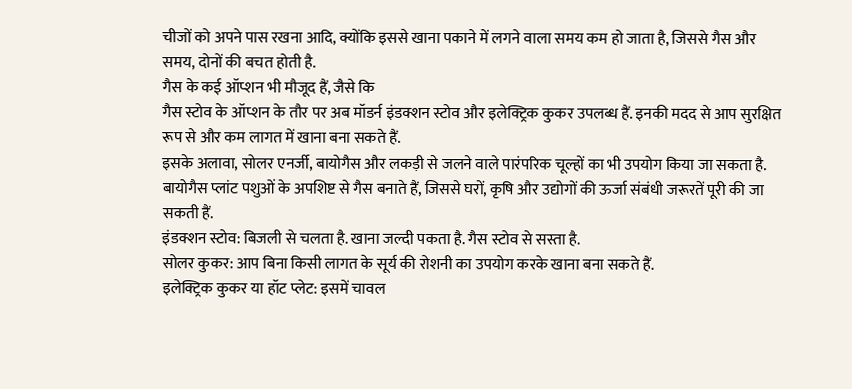चीजों को अपने पास रखना आदि, क्योंकि इससे खाना पकाने में लगने वाला समय कम हो जाता है, जिससे गैस और समय, दोनों की बचत होती है.
गैस के कई ऑप्शन भी मौजूद हैं, जैसे कि
गैस स्टोव के ऑप्शन के तौर पर अब मॉडर्न इंडक्शन स्टोव और इलेक्ट्रिक कुकर उपलब्ध हैं. इनकी मदद से आप सुरक्षित रूप से और कम लागत में खाना बना सकते हैं.
इसके अलावा, सोलर एनर्जी, बायोगैस और लकड़ी से जलने वाले पारंपरिक चूल्हों का भी उपयोग किया जा सकता है.
बायोगैस प्लांट पशुओं के अपशिष्ट से गैस बनाते हैं, जिससे घरों, कृषि और उद्योगों की ऊर्जा संबंधी जरूरतें पूरी की जा सकती हैं.
इंडक्शन स्टोव: बिजली से चलता है. खाना जल्दी पकता है. गैस स्टोव से सस्ता है.
सोलर कुकर: आप बिना किसी लागत के सूर्य की रोशनी का उपयोग करके खाना बना सकते हैं.
इलेक्ट्रिक कुकर या हॉट प्लेट: इसमें चावल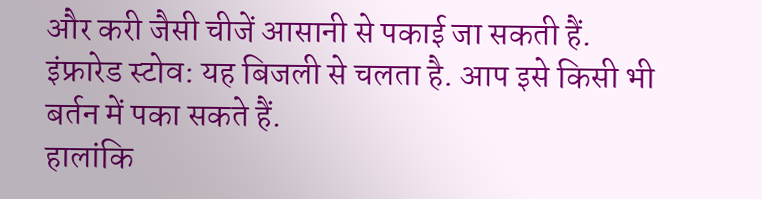और करी जैसी चीजें आसानी से पकाई जा सकती हैं.
इंफ्रारेड स्टोव: यह बिजली से चलता है. आप इसे किसी भी बर्तन में पका सकते हैं.
हालांकि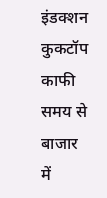इंडक्शन कुकटॉप काफी समय से बाजार में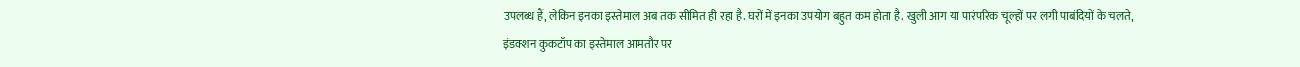उपलब्ध हैं, लेकिन इनका इस्तेमाल अब तक सीमित ही रहा है. घरों में इनका उपयोग बहुत कम होता है. खुली आग या पारंपरिक चूल्हों पर लगी पाबंदियों के चलते, इंडक्शन कुकटॉप का इस्तेमाल आमतौर पर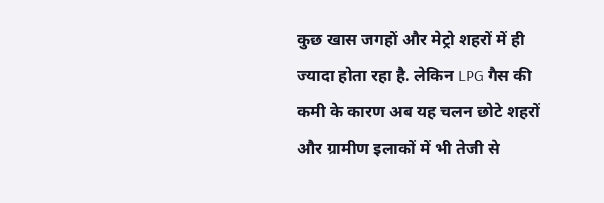कुछ खास जगहों और मेट्रो शहरों में ही ज्यादा होता रहा है. लेकिन LPG गैस की कमी के कारण अब यह चलन छोटे शहरों और ग्रामीण इलाकों में भी तेजी से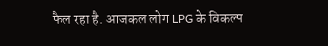फैल रहा है. आजकल लोग LPG के विकल्प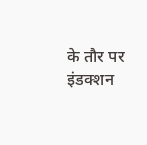के तौर पर इंडक्शन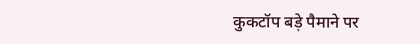कुकटॉप बड़े पैमाने पर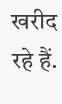खरीद रहे हैं.